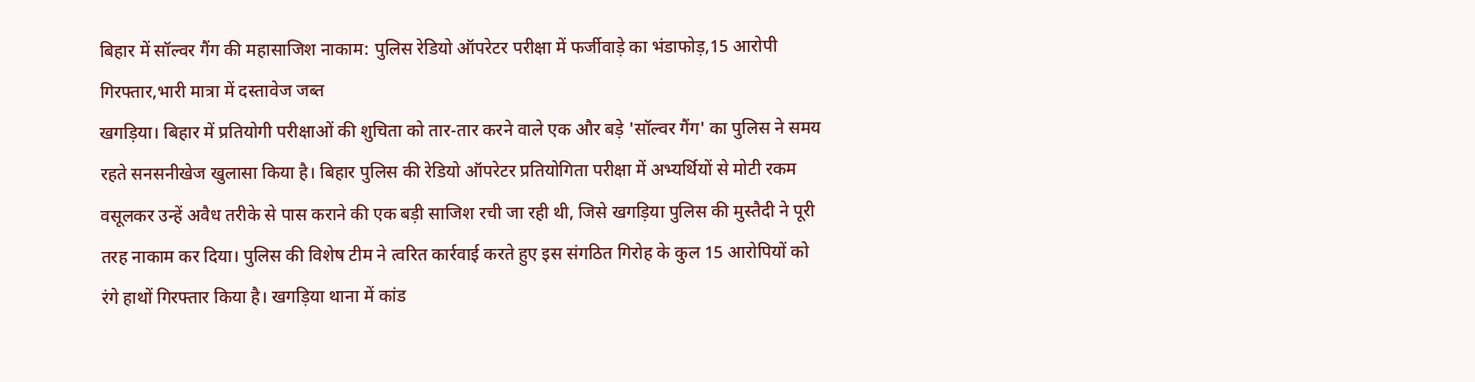बिहार में सॉल्वर गैंग की महासाजिश नाकाम: पुलिस रेडियो ऑपरेटर परीक्षा में फर्जीवाड़े का भंडाफोड़,15 आरोपी गिरफ्तार,भारी मात्रा में दस्तावेज जब्त
खगड़िया। बिहार में प्रतियोगी परीक्षाओं की शुचिता को तार-तार करने वाले एक और बड़े 'सॉल्वर गैंग' का पुलिस ने समय रहते सनसनीखेज खुलासा किया है। बिहार पुलिस की रेडियो ऑपरेटर प्रतियोगिता परीक्षा में अभ्यर्थियों से मोटी रकम वसूलकर उन्हें अवैध तरीके से पास कराने की एक बड़ी साजिश रची जा रही थी, जिसे खगड़िया पुलिस की मुस्तैदी ने पूरी तरह नाकाम कर दिया। पुलिस की विशेष टीम ने त्वरित कार्रवाई करते हुए इस संगठित गिरोह के कुल 15 आरोपियों को रंगे हाथों गिरफ्तार किया है। खगड़िया थाना में कांड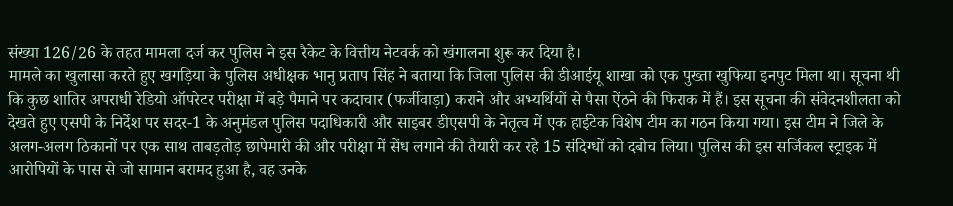संख्या 126/26 के तहत मामला दर्ज कर पुलिस ने इस रैकेट के वित्तीय नेटवर्क को खंगालना शुरू कर दिया है।
मामले का खुलासा करते हुए खगड़िया के पुलिस अधीक्षक भानु प्रताप सिंह ने बताया कि जिला पुलिस की डीआईयू शाखा को एक पुख्ता खुफिया इनपुट मिला था। सूचना थी कि कुछ शातिर अपराधी रेडियो ऑपरेटर परीक्षा में बड़े पैमाने पर कदाचार (फर्जीवाड़ा) कराने और अभ्यर्थियों से पैसा ऐंठने की फिराक में हैं। इस सूचना की संवेदनशीलता को देखते हुए एसपी के निर्देश पर सदर-1 के अनुमंडल पुलिस पदाधिकारी और साइबर डीएसपी के नेतृत्व में एक हाईटेक विशेष टीम का गठन किया गया। इस टीम ने जिले के अलग-अलग ठिकानों पर एक साथ ताबड़तोड़ छापेमारी की और परीक्षा में सेंध लगाने की तैयारी कर रहे 15 संदिग्धों को दबोच लिया। पुलिस की इस सर्जिकल स्ट्राइक में आरोपियों के पास से जो सामान बरामद हुआ है, वह उनके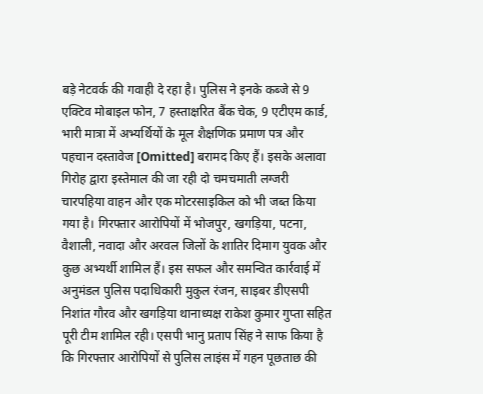बड़े नेटवर्क की गवाही दे रहा है। पुलिस ने इनके कब्जे से 9 एक्टिव मोबाइल फोन, 7 हस्ताक्षरित बैंक चेक, 9 एटीएम कार्ड, भारी मात्रा में अभ्यर्थियों के मूल शैक्षणिक प्रमाण पत्र और पहचान दस्तावेज [Omitted] बरामद किए हैं। इसके अलावा गिरोह द्वारा इस्तेमाल की जा रही दो चमचमाती लग्जरी चारपहिया वाहन और एक मोटरसाइकिल को भी जब्त किया गया है। गिरफ्तार आरोपियों में भोजपुर, खगड़िया, पटना, वैशाली, नवादा और अरवल जिलों के शातिर दिमाग युवक और कुछ अभ्यर्थी शामिल हैं। इस सफल और समन्वित कार्रवाई में अनुमंडल पुलिस पदाधिकारी मुकुल रंजन, साइबर डीएसपी निशांत गौरव और खगड़िया थानाध्यक्ष राकेश कुमार गुप्ता सहित पूरी टीम शामिल रही। एसपी भानु प्रताप सिंह ने साफ किया है कि गिरफ्तार आरोपियों से पुलिस लाइंस में गहन पूछताछ की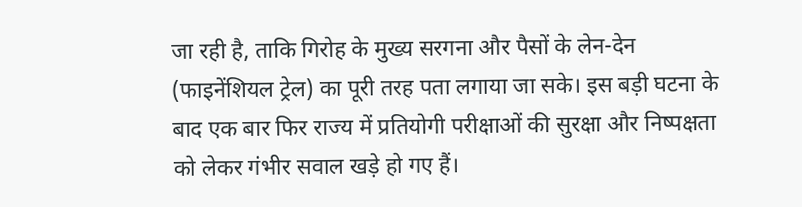जा रही है, ताकि गिरोह के मुख्य सरगना और पैसों के लेन-देन (फाइनेंशियल ट्रेल) का पूरी तरह पता लगाया जा सके। इस बड़ी घटना के बाद एक बार फिर राज्य में प्रतियोगी परीक्षाओं की सुरक्षा और निष्पक्षता को लेकर गंभीर सवाल खड़े हो गए हैं।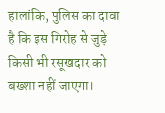हालांकि, पुलिस का दावा है कि इस गिरोह से जुड़े किसी भी रसूखदार को बख्शा नहीं जाएगा।